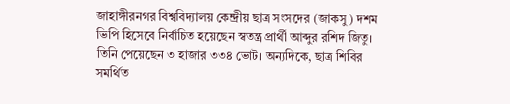জাহাঙ্গীরনগর বিশ্ববিদ্যালয় কেন্দ্রীয় ছাত্র সংসদের (জাকসু) দশম ভিপি হিসেবে নির্বাচিত হয়েছেন স্বতন্ত্র প্রার্থী আব্দুর রশিদ জিতু। তিনি পেয়েছেন ৩ হাজার ৩৩৪ ভোট। অন্যদিকে, ছাত্র শিবির সমর্থিত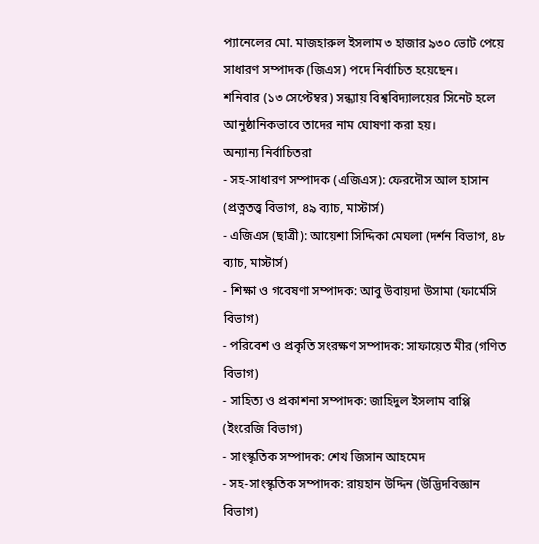প্যানেলের মো. মাজহারুল ইসলাম ৩ হাজার ৯৩০ ভোট পেয়ে সাধারণ সম্পাদক (জিএস) পদে নির্বাচিত হয়েছেন।
শনিবার (১৩ সেপ্টেম্বর) সন্ধ্যায় বিশ্ববিদ্যালয়ের সিনেট হলে আনুষ্ঠানিকভাবে তাদের নাম ঘোষণা করা হয়।
অন্যান্য নির্বাচিতরা
- সহ-সাধারণ সম্পাদক (এজিএস): ফেরদৌস আল হাসান (প্রত্নতত্ত্ব বিভাগ, ৪৯ ব্যাচ, মাস্টার্স)
- এজিএস (ছাত্রী): আয়েশা সিদ্দিকা মেঘলা (দর্শন বিভাগ, ৪৮ ব্যাচ, মাস্টার্স)
- শিক্ষা ও গবেষণা সম্পাদক: আবু উবায়দা উসামা (ফার্মেসি বিভাগ)
- পরিবেশ ও প্রকৃতি সংরক্ষণ সম্পাদক: সাফায়েত মীর (গণিত বিভাগ)
- সাহিত্য ও প্রকাশনা সম্পাদক: জাহিদুল ইসলাম বাপ্পি (ইংরেজি বিভাগ)
- সাংস্কৃতিক সম্পাদক: শেখ জিসান আহমেদ
- সহ-সাংস্কৃতিক সম্পাদক: রায়হান উদ্দিন (উদ্ভিদবিজ্ঞান বিভাগ)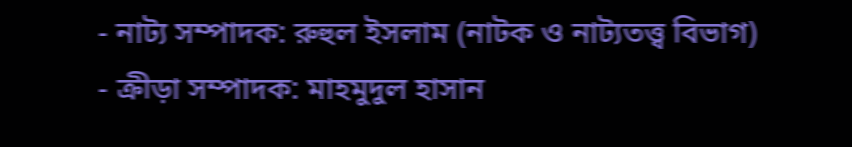- নাট্য সম্পাদক: রুহুল ইসলাম (নাটক ও নাট্যতত্ত্ব বিভাগ)
- ক্রীড়া সম্পাদক: মাহমুদুল হাসান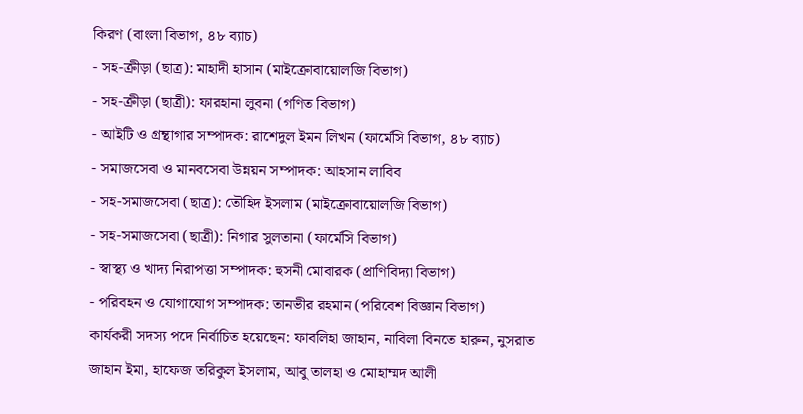কিরণ (বাংলা বিভাগ, ৪৮ ব্যাচ)
- সহ-ক্রীড়া (ছাত্র): মাহাদী হাসান (মাইক্রোবায়োলজি বিভাগ)
- সহ-ক্রীড়া (ছাত্রী): ফারহানা লুবনা (গণিত বিভাগ)
- আইটি ও গ্রন্থাগার সম্পাদক: রাশেদুল ইমন লিখন (ফার্মেসি বিভাগ, ৪৮ ব্যাচ)
- সমাজসেবা ও মানবসেবা উন্নয়ন সম্পাদক: আহসান লাবিব
- সহ-সমাজসেবা (ছাত্র): তৌহিদ ইসলাম (মাইক্রোবায়োলজি বিভাগ)
- সহ-সমাজসেবা (ছাত্রী): নিগার সুলতানা (ফার্মেসি বিভাগ)
- স্বাস্থ্য ও খাদ্য নিরাপত্তা সম্পাদক: হুসনী মোবারক (প্রাণিবিদ্যা বিভাগ)
- পরিবহন ও যোগাযোগ সম্পাদক: তানভীর রহমান (পরিবেশ বিজ্ঞান বিভাগ)
কার্যকরী সদস্য পদে নির্বাচিত হয়েছেন: ফাবলিহা জাহান, নাবিলা বিনতে হারুন, নুসরাত জাহান ইমা, হাফেজ তরিকুল ইসলাম, আবু তালহা ও মোহাম্মদ আলী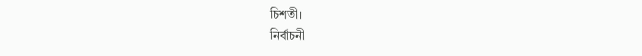চিশতী।
নির্বাচনী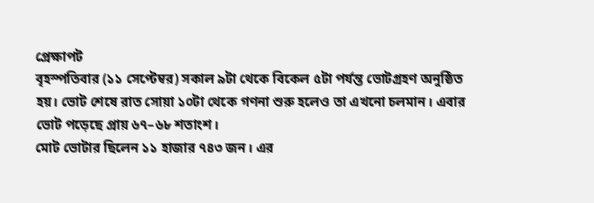প্রেক্ষাপট
বৃহস্পতিবার (১১ সেপ্টেম্বর) সকাল ৯টা থেকে বিকেল ৫টা পর্যন্ত ভোটগ্রহণ অনুষ্ঠিত হয়। ভোট শেষে রাত সোয়া ১০টা থেকে গণনা শুরু হলেও তা এখনো চলমান। এবার ভোট পড়েছে প্রায় ৬৭–৬৮ শতাংশ।
মোট ভোটার ছিলেন ১১ হাজার ৭৪৩ জন। এর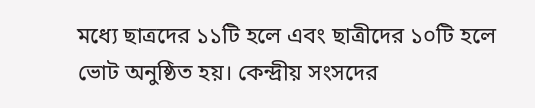মধ্যে ছাত্রদের ১১টি হলে এবং ছাত্রীদের ১০টি হলে ভোট অনুষ্ঠিত হয়। কেন্দ্রীয় সংসদের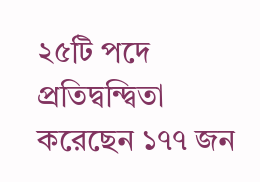২৫টি পদে প্রতিদ্বন্দ্বিতা করেছেন ১৭৭ জন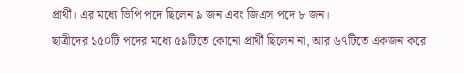প্রার্থী। এর মধ্যে ভিপি পদে ছিলেন ৯ জন এবং জিএস পদে ৮ জন।
ছাত্রীদের ১৫০টি পদের মধ্যে ৫৯টিতে কোনো প্রার্থী ছিলেন না, আর ৬৭টিতে একজন করে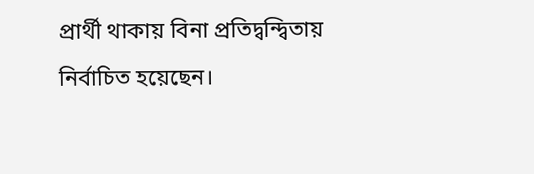প্রার্থী থাকায় বিনা প্রতিদ্বন্দ্বিতায় নির্বাচিত হয়েছেন।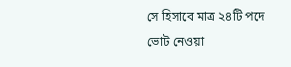সে হিসাবে মাত্র ২৪টি পদে ভোট নেওয়া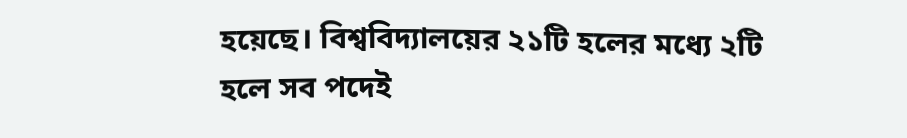হয়েছে। বিশ্ববিদ্যালয়ের ২১টি হলের মধ্যে ২টি হলে সব পদেই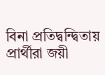বিনা প্রতিদ্বন্দ্বিতায় প্রার্থীরা জয়ী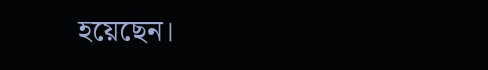হয়েছেন।